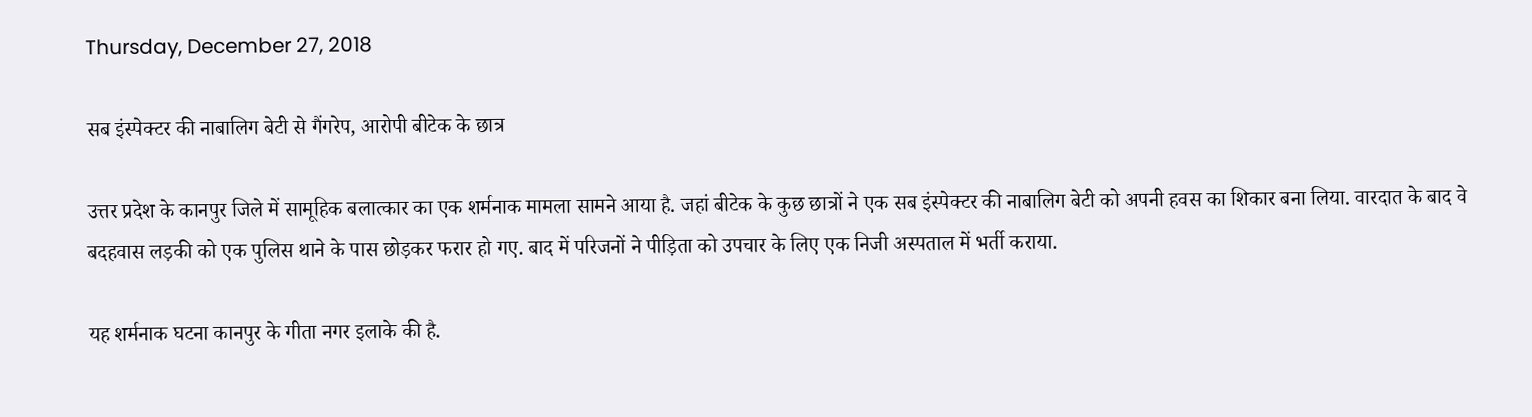Thursday, December 27, 2018

सब इंस्पेक्टर की नाबालिग बेटी से गैंगरेप, आरोपी बीटेक के छात्र

उत्तर प्रदेश के कानपुर जिले में सामूहिक बलात्कार का एक शर्मनाक मामला सामने आया है. जहां बीटेक के कुछ छात्रों ने एक सब इंस्पेक्टर की नाबालिग बेटी को अपनी हवस का शिकार बना लिया. वारदात के बाद वे बदहवास लड़की को एक पुलिस थाने के पास छोड़कर फरार हो गए. बाद में परिजनों ने पीड़िता को उपचार के लिए एक निजी अस्पताल में भर्ती कराया.

यह शर्मनाक घटना कानपुर के गीता नगर इलाके की है.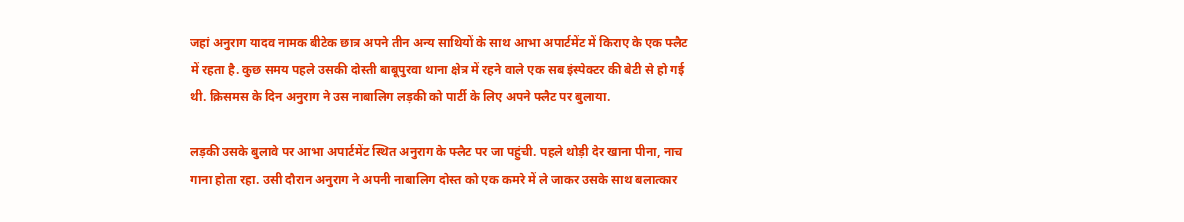जहां अनुराग यादव नामक बीटेक छात्र अपने तीन अन्य साथियों के साथ आभा अपार्टमेंट में किराए के एक फ्लैट में रहता है. कुछ समय पहले उसकी दोस्ती बाबूपुरवा थाना क्षेत्र में रहने वाले एक सब इंस्पेक्टर की बेटी से हो गई थी. क्रिसमस के दिन अनुराग ने उस नाबालिग लड़की को पार्टी के लिए अपने फ्लैट पर बुलाया.

लड़की उसके बुलावे पर आभा अपार्टमेंट स्थित अनुराग के फ्लैट पर जा पहुंची. पहले थोड़ी देर खाना पीना, नाच गाना होता रहा. उसी दौरान अनुराग ने अपनी नाबालिग दोस्त को एक कमरे में ले जाकर उसके साथ बलात्कार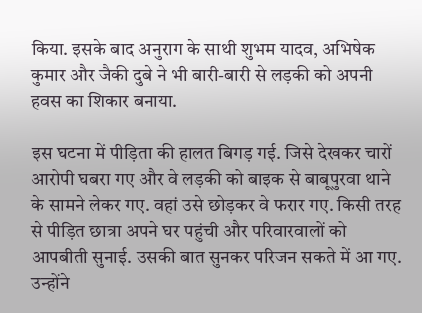किया. इसके बाद अनुराग के साथी शुभम यादव, अभिषेक कुमार और जैकी दुबे ने भी बारी-बारी से लड़की को अपनी हवस का शिकार बनाया.

इस घटना में पीड़िता की हालत बिगड़ गई. जिसे देखकर चारों आरोपी घबरा गए और वे लड़की को बाइक से बाबूपुरवा थाने के सामने लेकर गए. वहां उसे छोड़कर वे फरार गए. किसी तरह से पीड़ित छात्रा अपने घर पहुंची और परिवारवालों को आपबीती सुनाई. उसकी बात सुनकर परिजन सकते में आ गए. उन्होंने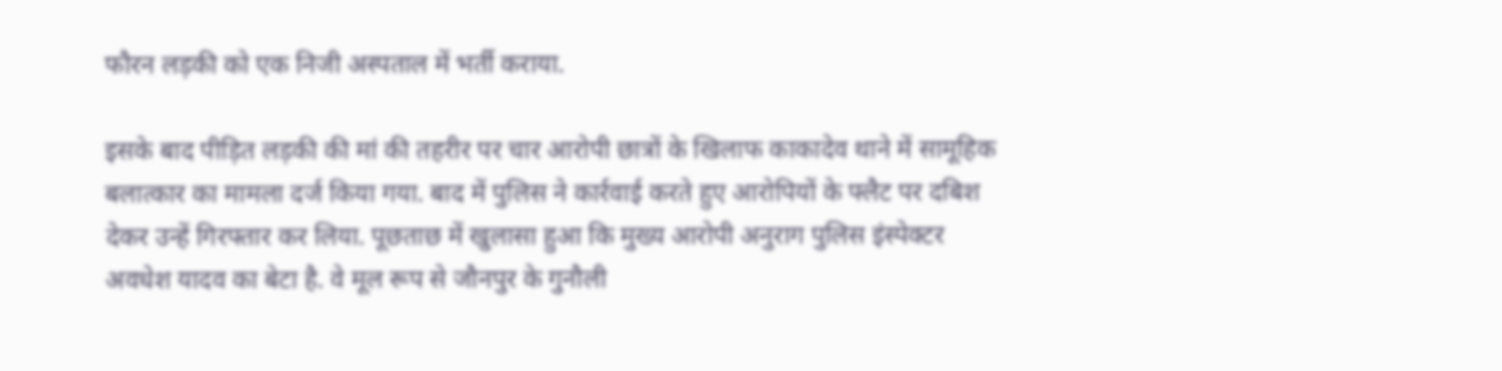फौरन लड़की को एक निजी अस्पताल में भर्ती कराया.

इसके बाद पीड़ित लड़की की मां की तहरीर पर चार आरोपी छात्रों के खिलाफ काकादेव थाने में सामूहिक बलात्कार का मामला दर्ज किया गया. बाद में पुलिस ने कार्रवाई करते हुए आरोपियों के फ्लैट पर दबिश देकर उन्हें गिरफ्तार कर लिया. पूछताछ में खुलासा हुआ कि मुख्य आरोपी अनुराग पुलिस इंस्पेक्टर अवधेश यादव का बेटा है. वे मूल रूप से जौनपुर के गुनौली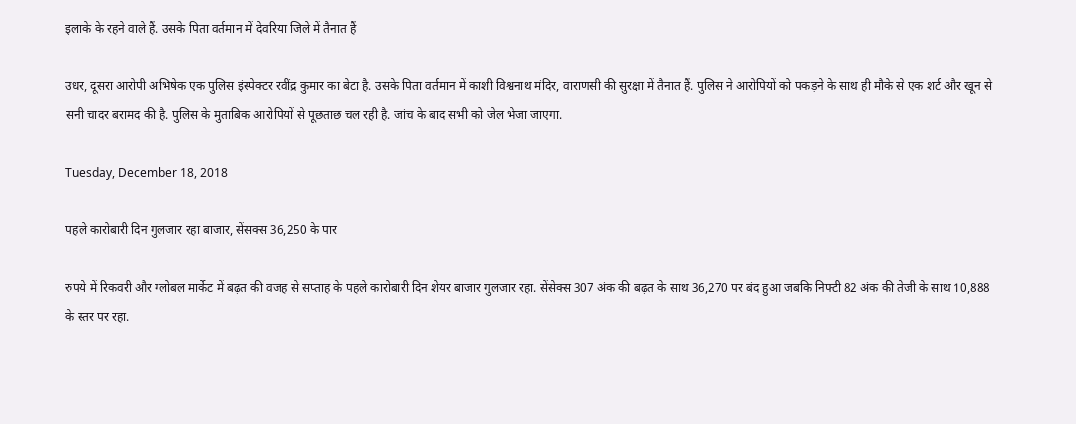इलाके के रहने वाले हैं. उसके पिता वर्तमान में देवरिया जिले में तैनात हैं

उधर, दूसरा आरोपी अभिषेक एक पुलिस इंस्पेक्टर रवींद्र कुमार का बेटा है. उसके पिता वर्तमान में काशी विश्वनाथ मंदिर, वाराणसी की सुरक्षा में तैनात हैं. पुलिस ने आरोपियों को पकड़ने के साथ ही मौके से एक शर्ट और खून से सनी चादर बरामद की है. पुलिस के मुताबिक आरोपियों से पूछताछ चल रही है. जांच के बाद सभी को जेल भेजा जाएगा.

Tuesday, December 18, 2018

पहले कारोबारी दिन गुलजार रहा बाजार, सेंसक्‍स 36,250 के पार

रुपये में रिकवरी और ग्‍लोबल मार्केट में बढ़त की वजह से सप्‍ताह के पहले कारोबारी दिन शेयर बाजार गुलजार रहा. सेंसेक्‍स 307 अंक की बढ़त के साथ 36,270 पर बंद हुआ जबकि निफ्टी 82 अंक की तेजी के साथ 10,888 के स्‍तर पर रहा.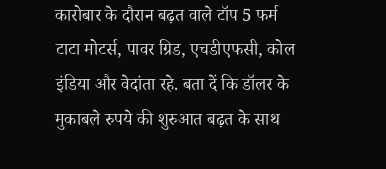कारोबार के दौरान बढ़त वाले टॉप 5 फर्म टाटा मोटर्स, पावर ग्रिड, एचडीएफसी, कोल इंडिया और वेदांता रहे. बता दें कि डॉलर के मुकाबले रुपये की शुरुआत बढ़त के साथ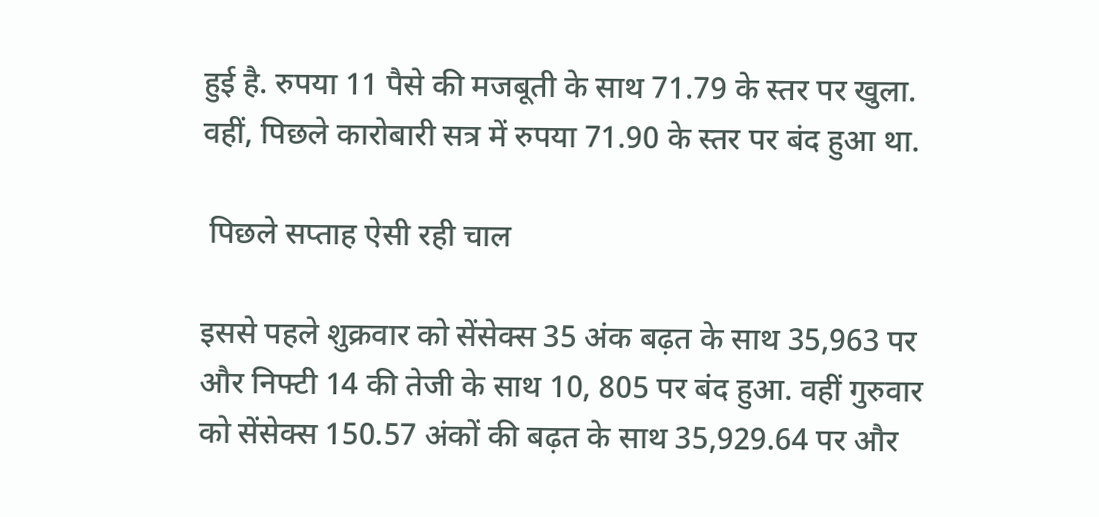हुई है. रुपया 11 पैसे की मजबूती के साथ 71.79 के स्तर पर खुला. वहीं, पिछले कारोबारी सत्र में रुपया 71.90 के स्तर पर बंद हुआ था.

 पिछले सप्‍ताह ऐसी रही चाल

इससे पहले शुक्रवार को सेंसेक्स 35 अंक बढ़त के साथ 35,963 पर और निफ्टी 14 की तेजी के साथ 10, 805 पर बंद हुआ. वहीं गुरुवार को सेंसेक्स 150.57 अंकों की बढ़त के साथ 35,929.64 पर और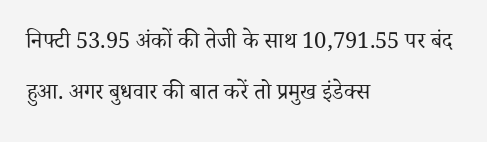निफ्टी 53.95 अंकों की तेजी के साथ 10,791.55 पर बंद हुआ. अगर बुधवार की बात करें तो प्रमुख इंडेक्स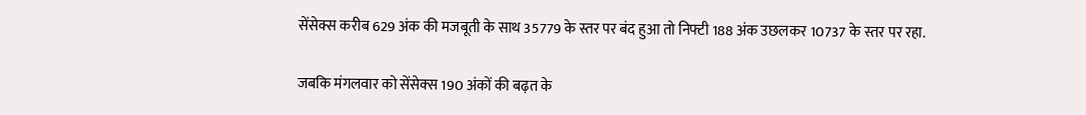सेंसेक्स करीब 629 अंक की मजबूती के साथ 35779 के स्तर पर बंद हुआ तो निफ्टी 188 अंक उछलकर 10737 के स्‍तर पर रहा.

जबकि मंगलवार को सेंसेक्‍स 190 अंकों की बढ़त के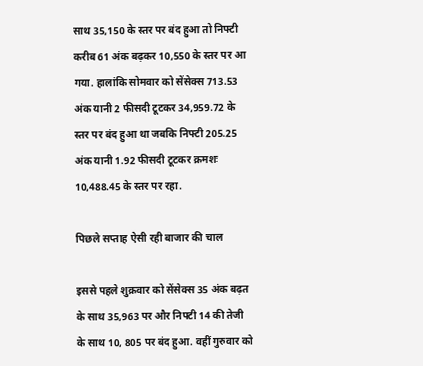साथ 35,150 के स्‍तर पर बंद हुआ तो निफ्टी करीब 61 अंक बढ़कर 10,550 के स्‍तर पर आ गया. हालांकि सोमवार को सेंसेक्‍स 713.53 अंक यानी 2 फीसदी टूटकर 34,959.72 के स्‍तर पर बंद हुआ था जबकि निफ्टी 205.25 अंक यानी 1.92 फीसदी टूटकर क्रमशः 10,488.45 के स्‍तर पर रहा.

पिछले सप्‍ताह ऐसी रही बाजार की चाल

इससे पहले शुक्रवार को सेंसेक्स 35 अंक बढ़त के साथ 35,963 पर और निफ्टी 14 की तेजी के साथ 10, 805 पर बंद हुआ. वहीं गुरुवार को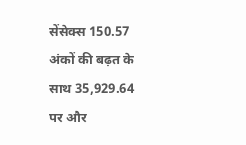सेंसेक्स 150.57 अंकों की बढ़त के साथ 35,929.64 पर और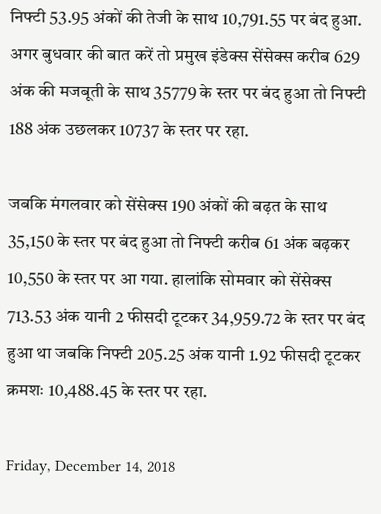निफ्टी 53.95 अंकों की तेजी के साथ 10,791.55 पर बंद हुआ. अगर बुधवार की बात करें तो प्रमुख इंडेक्स सेंसेक्स करीब 629 अंक की मजबूती के साथ 35779 के स्तर पर बंद हुआ तो निफ्टी 188 अंक उछलकर 10737 के स्‍तर पर रहा.

जबकि मंगलवार को सेंसेक्‍स 190 अंकों की बढ़त के साथ 35,150 के स्‍तर पर बंद हुआ तो निफ्टी करीब 61 अंक बढ़कर 10,550 के स्‍तर पर आ गया. हालांकि सोमवार को सेंसेक्‍स 713.53 अंक यानी 2 फीसदी टूटकर 34,959.72 के स्‍तर पर बंद हुआ था जबकि निफ्टी 205.25 अंक यानी 1.92 फीसदी टूटकर क्रमशः 10,488.45 के स्‍तर पर रहा.

Friday, December 14, 2018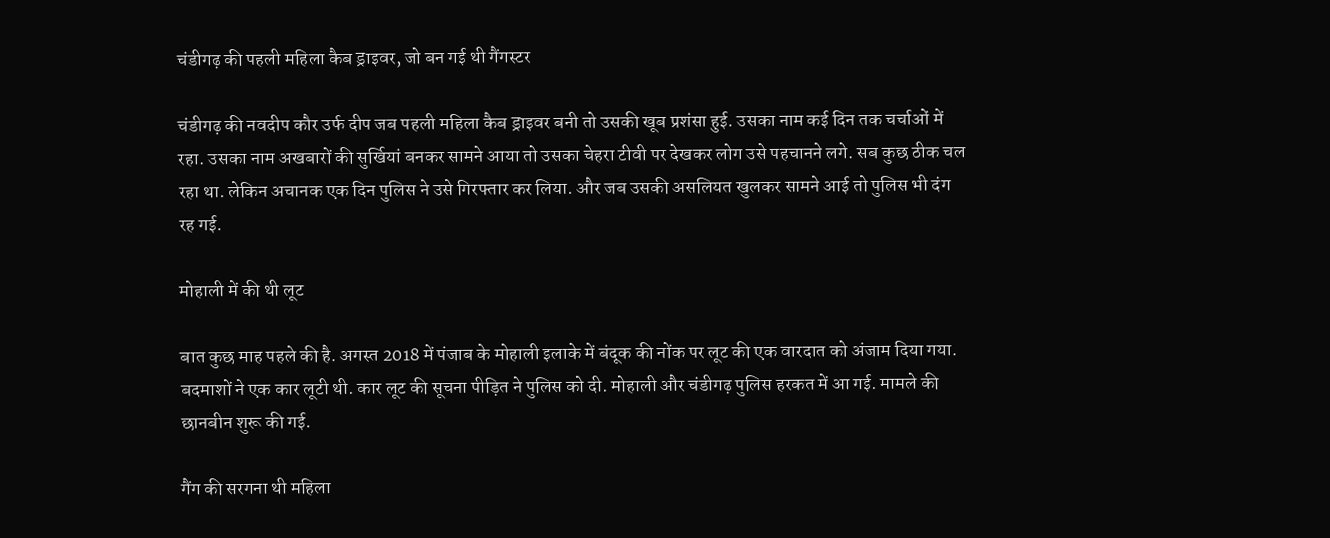चंडीगढ़ की पहली महिला कैब ड्राइवर, जो बन गई थी गैंगस्टर

चंडीगढ़ की नवदीप कौर उर्फ दीप जब पहली महिला कैब ड्राइवर बनी तो उसकी खूब प्रशंसा हुई. उसका नाम कई दिन तक चर्चाओं में रहा. उसका नाम अखबारों की सुर्खियां बनकर सामने आया तो उसका चेहरा टीवी पर देखकर लोग उसे पहचानने लगे. सब कुछ ठीक चल रहा था. लेकिन अचानक एक दिन पुलिस ने उसे गिरफ्तार कर लिया. और जब उसकी असलियत खुलकर सामने आई तो पुलिस भी दंग रह गई.

मोहाली में की थी लूट

बात कुछ माह पहले की है. अगस्त 2018 में पंजाब के मोहाली इलाके में बंदूक की नोंक पर लूट की एक वारदात को अंजाम दिया गया. बदमाशों ने एक कार लूटी थी. कार लूट की सूचना पीड़ित ने पुलिस को दी. मोहाली और चंडीगढ़ पुलिस हरकत में आ गई. मामले की छानबीन शुरू की गई.

गैंग की सरगना थी महिला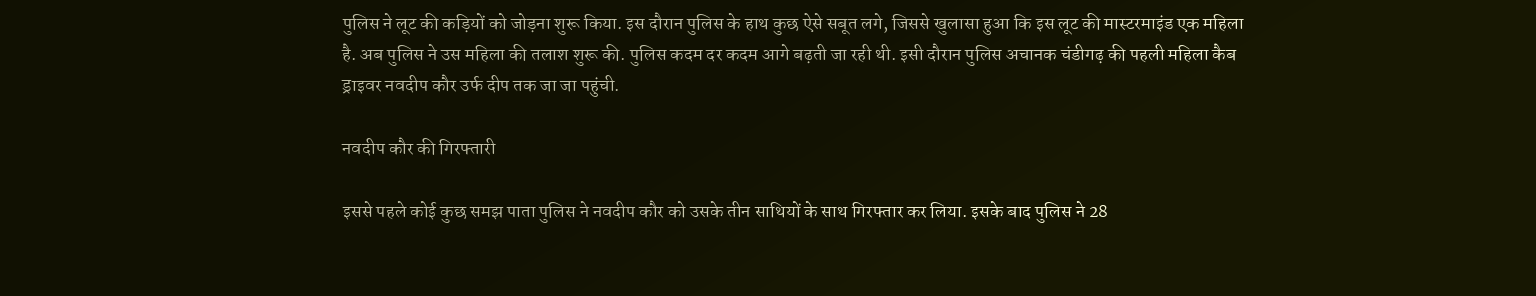पुलिस ने लूट की कड़ियों को जोड़ना शुरू किया. इस दौरान पुलिस के हाथ कुछ ऐसे सबूत लगे, जिससे खुलासा हुआ कि इस लूट की मास्टरमाइंड एक महिला है. अब पुलिस ने उस महिला की तलाश शुरू की. पुलिस कदम दर कदम आगे बढ़ती जा रही थी. इसी दौरान पुलिस अचानक चंडीगढ़ की पहली महिला कैब ड्राइवर नवदीप कौर उर्फ दीप तक जा जा पहुंची.

नवदीप कौर की गिरफ्तारी

इससे पहले कोई कुछ समझ पाता पुलिस ने नवदीप कौर को उसके तीन साथियों के साथ गिरफ्तार कर लिया. इसके बाद पुलिस ने 28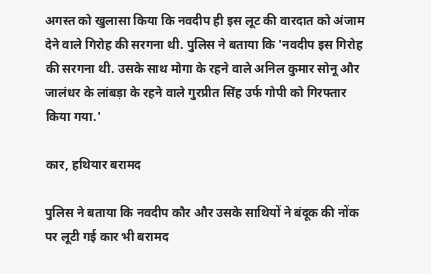अगस्त को खुलासा किया कि नवदीप ही इस लूट की वारदात को अंजाम देने वाले गिरोह की सरगना थी. पुलिस ने बताया कि 'नवदीप इस गिरोह की सरगना थी. उसके साथ मोगा के रहने वाले अनिल कुमार सोनू और जालंधर के लांबड़ा के रहने वाले गुरप्रीत सिंह उर्फ गोपी को गिरफ्तार किया गया.'

कार, हथियार बरामद

पुलिस ने बताया कि नवदीप कौर और उसके साथियों ने बंदूक की नोंक पर लूटी गई कार भी बरामद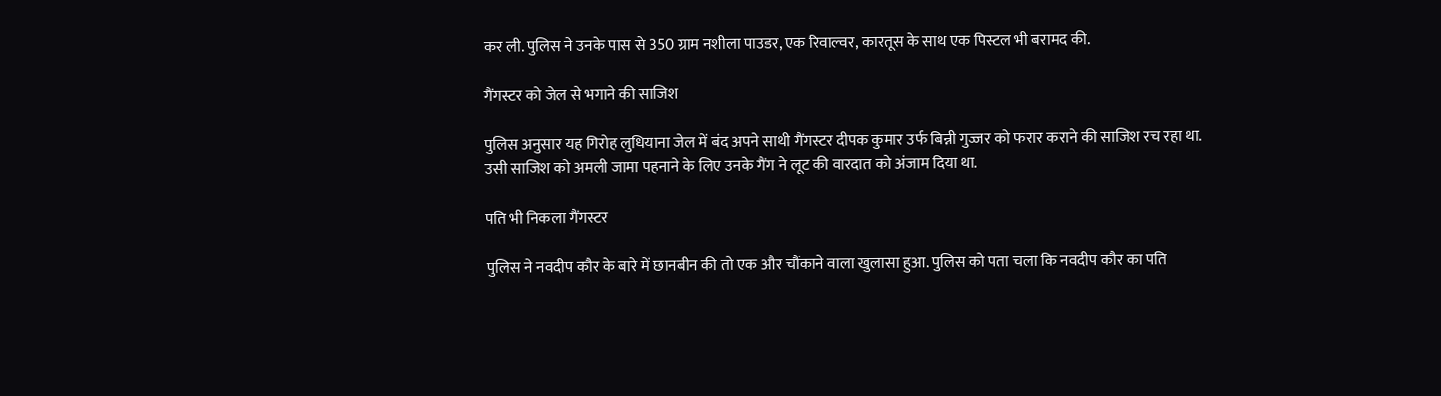कर ली. पुलिस ने उनके पास से 350 ग्राम नशीला पाउडर, एक रिवाल्वर, कारतूस के साथ एक पिस्टल भी बरामद की.

गैंगस्टर को जेल से भगाने की साजिश

पुलिस अनुसार यह गिरोह लुधियाना जेल में बंद अपने साथी गैंगस्टर दीपक कुमार उर्फ बिन्नी गुज्जर को फरार कराने की साजिश रच रहा था. उसी साजिश को अमली जामा पहनाने के लिए उनके गैंग ने लूट की वारदात को अंजाम दिया था.

पति भी निकला गैंगस्टर

पुलिस ने नवदीप कौर के बारे में छानबीन की तो एक और चौंकाने वाला खुलासा हुआ. पुलिस को पता चला कि नवदीप कौर का पति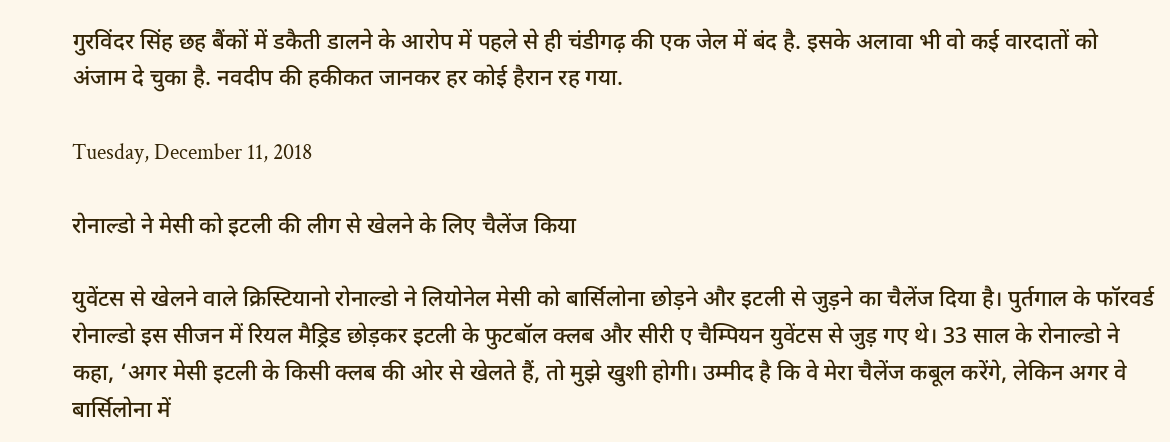गुरविंदर सिंह छह बैंकों में डकैती डालने के आरोप में पहले से ही चंडीगढ़ की एक जेल में बंद है. इसके अलावा भी वो कई वारदातों को अंजाम दे चुका है. नवदीप की हकीकत जानकर हर कोई हैरान रह गया.

Tuesday, December 11, 2018

रोनाल्डो ने मेसी को इटली की लीग से खेलने के लिए चैलेंज किया

युवेंटस से खेलने वाले क्रिस्टियानो रोनाल्डो ने लियोनेल मेसी को बार्सिलोना छोड़ने और इटली से जुड़ने का चैलेंज दिया है। पुर्तगाल के फॉरवर्ड रोनाल्डो इस सीजन में रियल मैड्रिड छोड़कर इटली के फुटबॉल क्लब और सीरी ए चैम्पियन युवेंटस से जुड़ गए थे। 33 साल के रोनाल्डो ने कहा, ‘अगर मेसी इटली के किसी क्लब की ओर से खेलते हैं, तो मुझे खुशी होगी। उम्मीद है कि वे मेरा चैलेंज कबूल करेंगे, लेकिन अगर वे बार्सिलोना में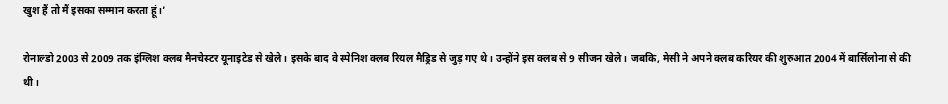खुश हैं तो मैं इसका सम्मान करता हूं।’

रोनाल्डो 2003 से 2009 तक इंग्लिश क्लब मैनचेस्टर यूनाइटेड से खेले। इसके बाद वे स्पेनिश क्लब रियल मैड्रिड से जुड़ गए थे। उन्होंने इस क्लब से 9 सीजन खेले। जबकि, मेसी ने अपने क्लब करियर की शुरुआत 2004 में बार्सिलोना से की थी।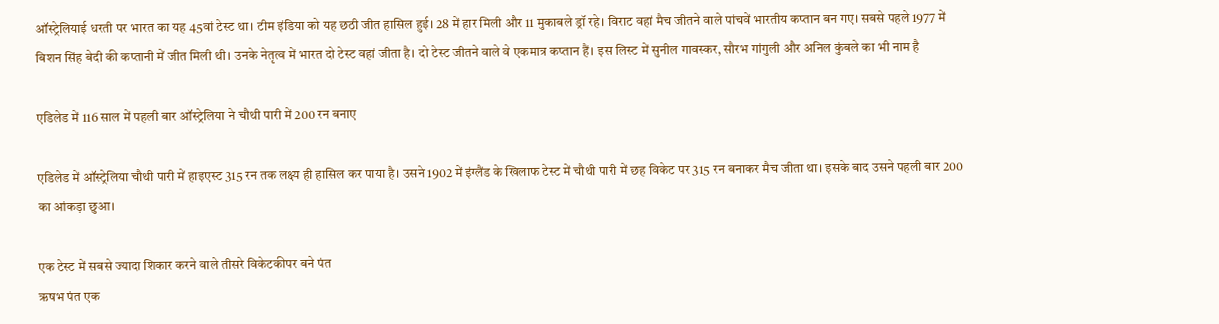ऑस्ट्रेलियाई धरती पर भारत का यह 45वां टेस्ट था। टीम इंडिया को यह छठी जीत हासिल हुई। 28 में हार मिली और 11 मुकाबले ड्रॉ रहे। विराट वहां मैच जीतने वाले पांचवें भारतीय कप्तान बन गए। सबसे पहले 1977 में बिशन सिंह बेदी की कप्तानी में जीत मिली थी। उनके नेतृत्व में भारत दो टेस्ट वहां जीता है। दो टेस्ट जीतने वाले वे एकमात्र कप्तान हैं। इस लिस्ट में सुनील गावस्कर, सौरभ गांगुली और अनिल कुंबले का भी नाम है

एडिलेड में 116 साल में पहली बार ऑस्ट्रेलिया ने चौथी पारी में 200 रन बनाए

एडिलेड में ऑस्ट्रेलिया चौथी पारी में हाइएस्ट 315 रन तक लक्ष्य ही हासिल कर पाया है। उसने 1902 में इंग्लैंड के खिलाफ टेस्ट में चौथी पारी में छह विकेट पर 315 रन बनाकर मैच जीता था। इसके बाद उसने पहली बार 200 का आंकड़ा छुआ।

एक टेस्ट में सबसे ज्यादा शिकार करने वाले तीसरे विकेटकीपर बने पंत
ऋषभ पंत एक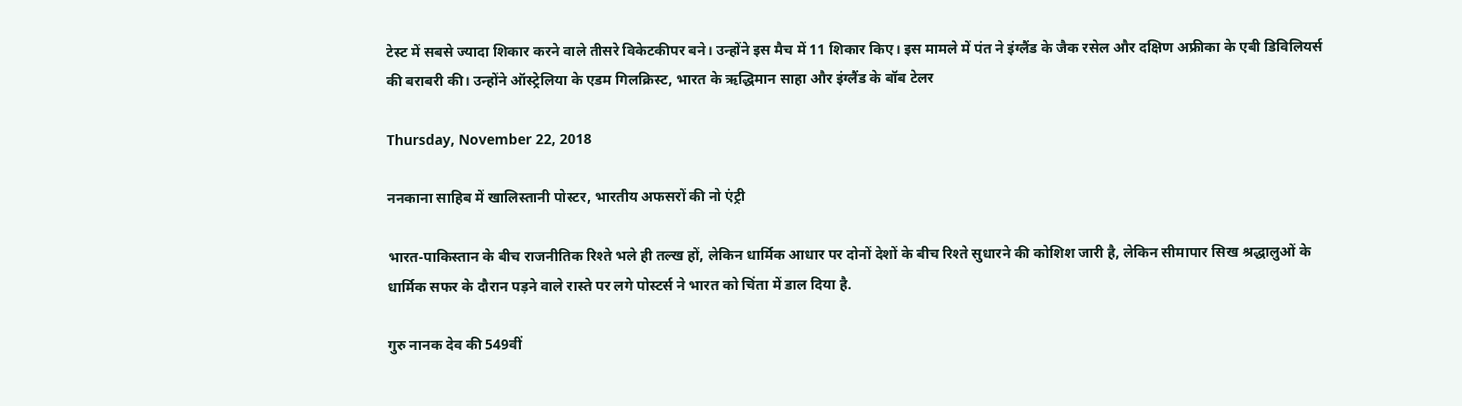टेस्ट में सबसे ज्यादा शिकार करने वाले तीसरे विकेटकीपर बने। उन्होंने इस मैच में 11 शिकार किए। इस मामले में पंत ने इंग्लैंड के जैक रसेल और दक्षिण अफ्रीका के एबी डिविलियर्स की बराबरी की। उन्होंने ऑस्ट्रेलिया के एडम गिलक्रिस्ट, भारत के ऋद्धिमान साहा और इंग्लैंड के बॉब टेलर

Thursday, November 22, 2018

ननकाना साहिब में खालिस्तानी पोस्टर, भारतीय अफसरों की नो एंट्री

भारत-पाकिस्तान के बीच राजनीतिक रिश्ते भले ही तल्ख हों, लेकिन धार्मिक आधार पर दोनों देशों के बीच रिश्ते सुधारने की कोशिश जारी है, लेकिन सीमापार सिख श्रद्धालुओं के धार्मिक सफर के दौरान पड़ने वाले रास्ते पर लगे पोस्टर्स ने भारत को चिंता में डाल दिया है.

गुरु नानक देव की 549वीं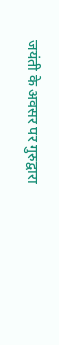जयंती के अवसर पर गुरुद्वारा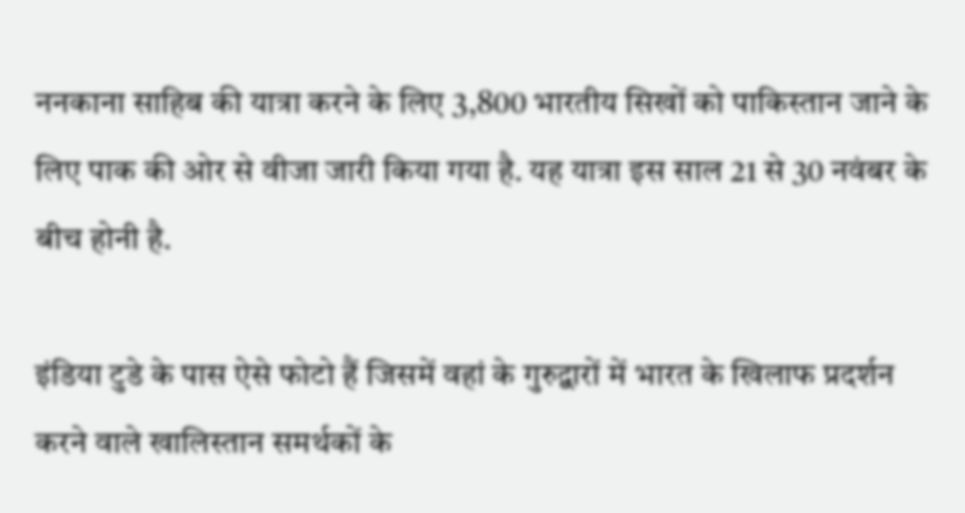ननकाना साहिब की यात्रा करने के लिए 3,800 भारतीय सिखों को पाकिस्तान जाने के लिए पाक की ओर से वीजा जारी किया गया है. यह यात्रा इस साल 21 से 30 नवंबर के बीच होनी है.

इंडिया टुडे के पास ऐसे फोटो हैं जिसमें वहां के गुरुद्वारों में भारत के खिलाफ प्रदर्शन करने वाले खालिस्तान समर्थकों के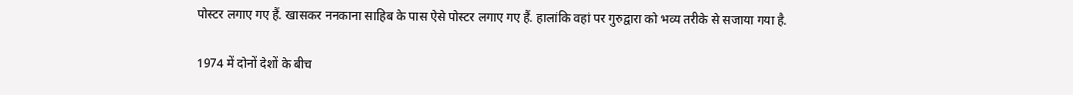पोस्टर लगाए गए हैं. खासकर ननकाना साहिब के पास ऐसे पोस्टर लगाए गए हैं. हालांकि वहां पर गुरुद्वारा को भव्य तरीके से सजाया गया है.

1974 में दोनों देशों के बीच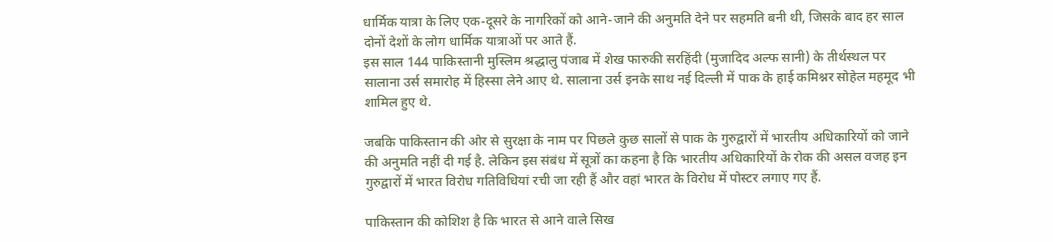धार्मिक यात्रा के लिए एक-दूसरे के नागरिकों को आने-जाने की अनुमति देने पर सहमति बनी थी, जिसके बाद हर साल दोनों देशों के लोग धार्मिक यात्राओं पर आते हैं.
इस साल 144 पाकिस्तानी मुस्लिम श्रद्धालु पंजाब में शेख फारुकी सरहिंदी (मुजादिद अल्फ सानी) के तीर्थस्थल पर सालाना उर्स समारोह में हिस्सा लेने आए थे. सालाना उर्स इनके साथ नई दिल्ली में पाक के हाई कमिश्नर सोहेल महमूद भी शामिल हुए थे.

जबकि पाकिस्तान की ओर से सुरक्षा के नाम पर पिछले कुछ सालों से पाक के गुरुद्वारों में भारतीय अधिकारियों को जाने की अनुमति नहीं दी गई है. लेकिन इस संबंध में सूत्रों का कहना है कि भारतीय अधिकारियों के रोक की असल वजह इन गुरुद्वारों में भारत विरोध गतिविधियां रची जा रही हैं और वहां भारत के विरोध में पोस्टर लगाए गए हैं.

पाकिस्तान की कोशिश है कि भारत से आने वाले सिख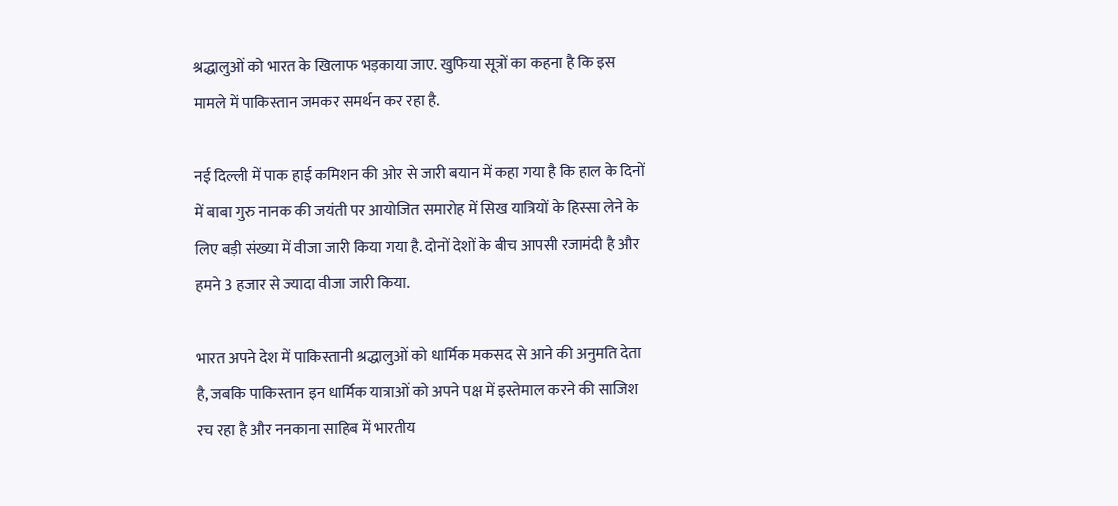श्रद्धालुओं को भारत के खिलाफ भड़काया जाए. खुफिया सूत्रों का कहना है कि इस मामले में पाकिस्तान जमकर समर्थन कर रहा है.

नई दिल्ली में पाक हाई कमिशन की ओर से जारी बयान में कहा गया है कि हाल के दिनों में बाबा गुरु नानक की जयंती पर आयोजित समारोह में सिख यात्रियों के हिस्सा लेने के लिए बड़ी संख्या में वीजा जारी किया गया है. दोनों देशों के बीच आपसी रजामंदी है और हमने 3 हजार से ज्यादा वीजा जारी किया.

भारत अपने देश में पाकिस्तानी श्रद्धालुओं को धार्मिक मकसद से आने की अनुमति देता है, जबकि पाकिस्तान इन धार्मिक यात्राओं को अपने पक्ष में इस्तेमाल करने की साजिश रच रहा है और ननकाना साहिब में भारतीय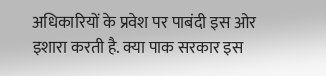अधिकारियों के प्रवेश पर पाबंदी इस ओर इशारा करती है. क्या पाक सरकार इस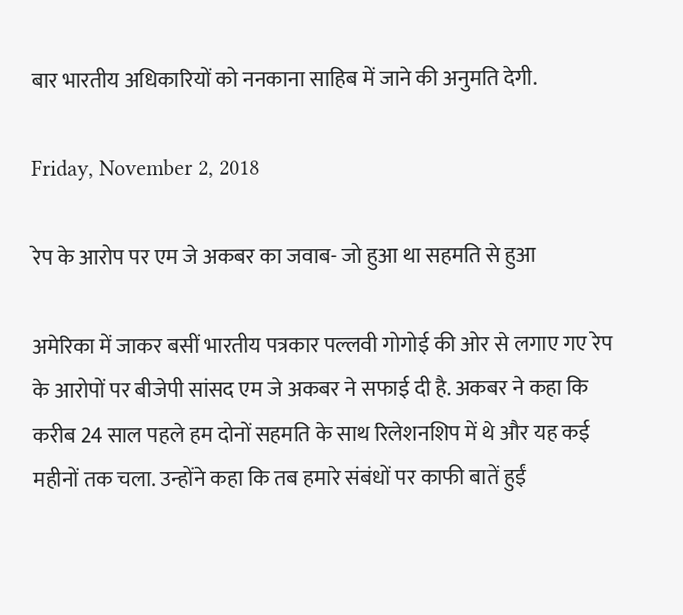बार भारतीय अधिकारियों को ननकाना साहिब में जाने की अनुमति देगी.

Friday, November 2, 2018

रेप के आरोप पर एम जे अकबर का जवाब- जो हुआ था सहमति से हुआ

अमेरिका में जाकर बसीं भारतीय पत्रकार पल्लवी गोगोई की ओर से लगाए गए रेप के आरोपों पर बीजेपी सांसद एम जे अकबर ने सफाई दी है. अकबर ने कहा कि करीब 24 साल पहले हम दोनों सहमति के साथ रिलेशनशिप में थे और यह कई महीनों तक चला. उन्होंने कहा कि तब हमारे संबंधों पर काफी बातें हुईं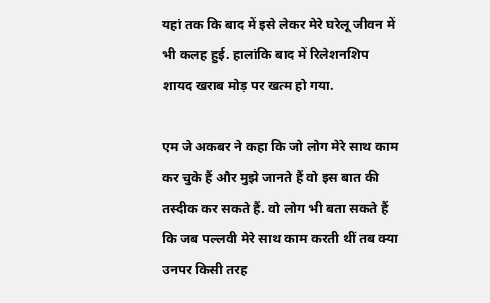यहां तक कि बाद में इसे लेकर मेरे घरेलू जीवन में भी कलह हुई. हालांकि बाद में रिलेशनशिप शायद खराब मोड़ पर खत्म हो गया.

एम जे अकबर ने कहा कि जो लोग मेरे साथ काम कर चुके हैं और मुझे जानते हैं वो इस बात की तस्दीक कर सकते हैं. वो लोग भी बता सकते हैं कि जब पल्लवी मेरे साथ काम करती थीं तब क्या उनपर किसी तरह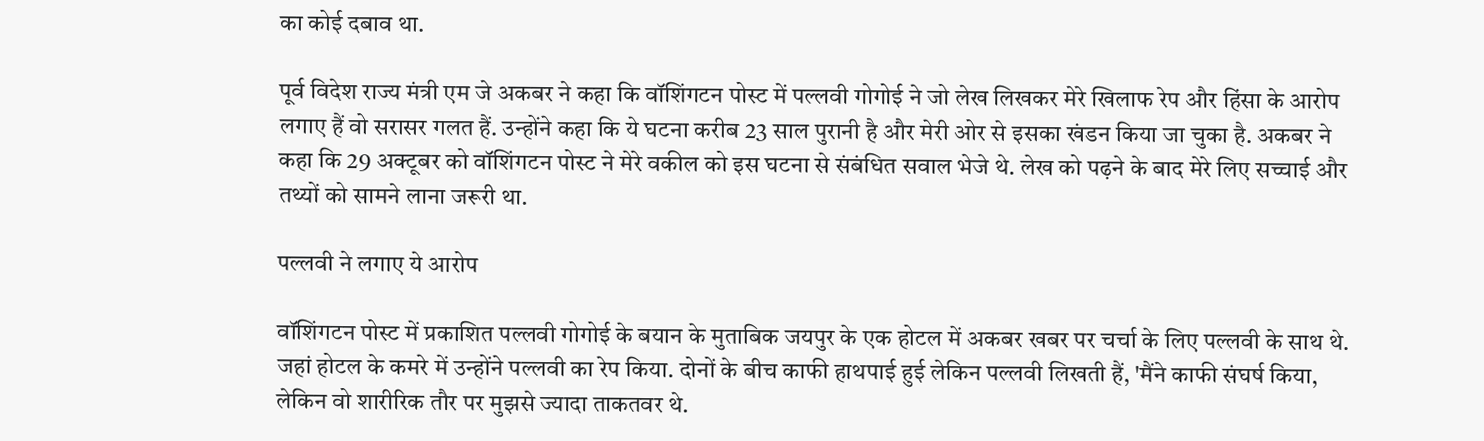का कोई दबाव था.

पूर्व विदेश राज्य मंत्री एम जे अकबर ने कहा कि वॉशिंगटन पोस्ट में पल्लवी गोगोई ने जो लेख लिखकर मेरे खिलाफ रेप और हिंसा के आरोप लगाए हैं वो सरासर गलत हैं. उन्होंने कहा कि ये घटना करीब 23 साल पुरानी है और मेरी ओर से इसका खंडन किया जा चुका है. अकबर ने कहा कि 29 अक्टूबर को वॉशिंगटन पोस्ट ने मेरे वकील को इस घटना से संबंधित सवाल भेजे थे. लेख को पढ़ने के बाद मेरे लिए सच्चाई और तथ्यों को सामने लाना जरूरी था.

पल्लवी ने लगाए ये आरोप

वॉशिंगटन पोस्ट में प्रकाशित पल्लवी गोगोई के बयान के मुताबिक जयपुर के एक होटल में अकबर खबर पर चर्चा के लिए पल्लवी के साथ थे. जहां होटल के कमरे में उन्होंने पल्लवी का रेप किया. दोनों के बीच काफी हाथपाई हुई लेकिन पल्लवी लिखती हैं, 'मैंने काफी संघर्ष किया, लेकिन वो शारीरिक तौर पर मुझसे ज्यादा ताकतवर थे.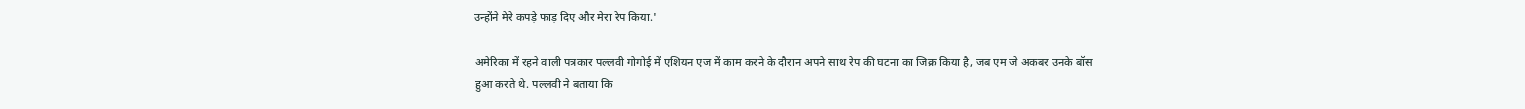उन्होंने मेरे कपड़े फाड़ दिए और मेरा रेप किया.'

अमेरिका में रहने वाली पत्रकार पल्लवी गोगोई में एशियन एज में काम करने के दौरान अपने साथ रेप की घटना का जिक्र किया है, जब एम जे अकबर उनके बॉस हुआ करते थे. पल्लवी ने बताया कि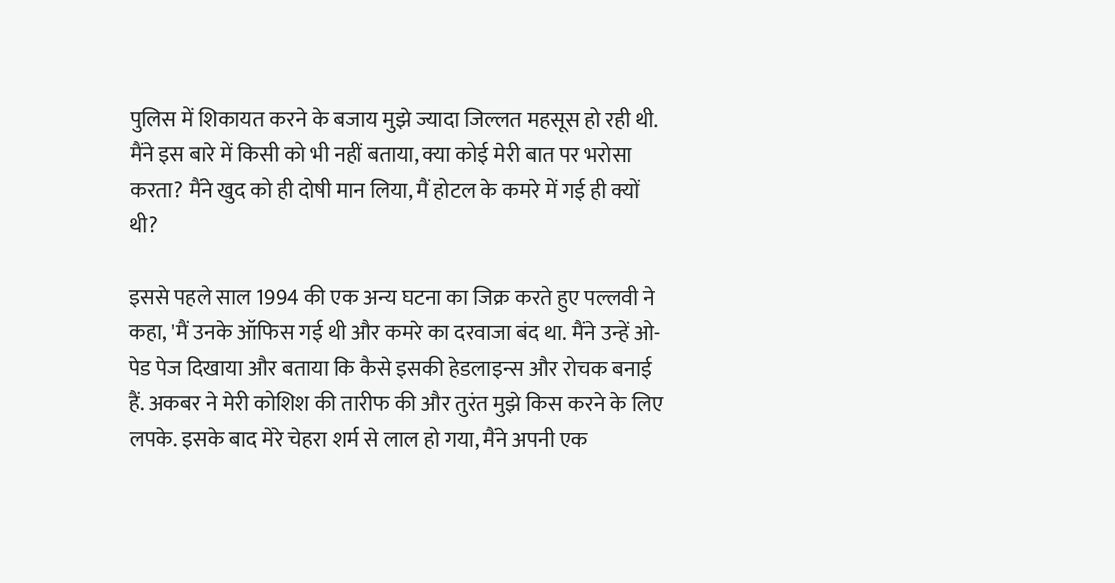पुलिस में शिकायत करने के बजाय मुझे ज्यादा जिल्लत महसूस हो रही थी. मैंने इस बारे में किसी को भी नहीं बताया, क्या कोई मेरी बात पर भरोसा करता? मैंने खुद को ही दोषी मान लिया, मैं होटल के कमरे में गई ही क्यों थी?

इससे पहले साल 1994 की एक अन्य घटना का जिक्र करते हुए पल्लवी ने कहा, 'मैं उनके ऑफिस गई थी और कमरे का दरवाजा बंद था. मैंने उन्हें ओ-पेड पेज दिखाया और बताया कि कैसे इसकी हेडलाइन्स और रोचक बनाई हैं. अकबर ने मेरी कोशिश की तारीफ की और तुरंत मुझे किस करने के लिए लपके. इसके बाद मेरे चेहरा शर्म से लाल हो गया, मैंने अपनी एक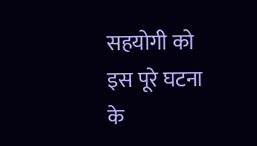सहयोगी को इस पूरे घटना के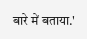बारे में बताया.'